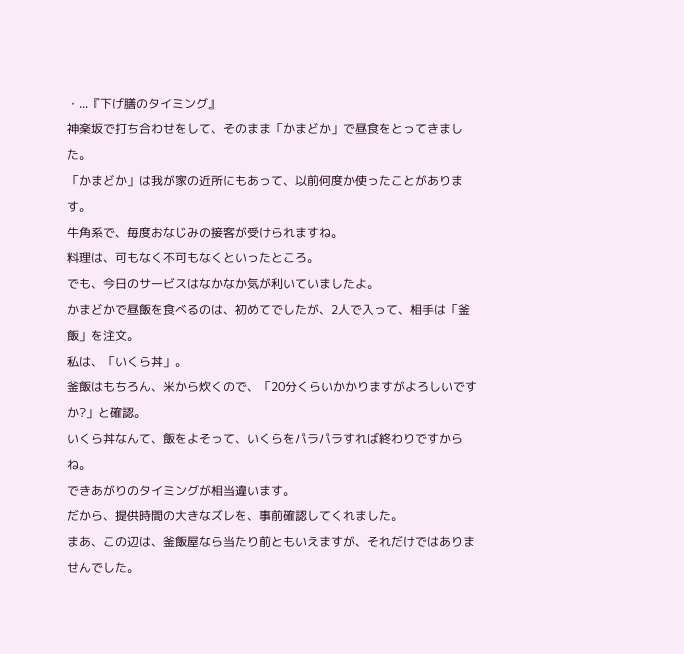・...『下げ膳のタイミング』
神楽坂で打ち合わせをして、そのまま「かまどか」で昼食をとってきました。
「かまどか」は我が家の近所にもあって、以前何度か使ったことがあります。
牛角系で、毎度おなじみの接客が受けられますね。
料理は、可もなく不可もなくといったところ。
でも、今日のサービスはなかなか気が利いていましたよ。
かまどかで昼飯を食べるのは、初めてでしたが、2人で入って、相手は「釜飯」を注文。
私は、「いくら丼」。
釜飯はもちろん、米から炊くので、「20分くらいかかりますがよろしいですか?」と確認。
いくら丼なんて、飯をよそって、いくらをパラパラすれば終わりですからね。
できあがりのタイミングが相当違います。
だから、提供時間の大きなズレを、事前確認してくれました。
まあ、この辺は、釜飯屋なら当たり前ともいえますが、それだけではありませんでした。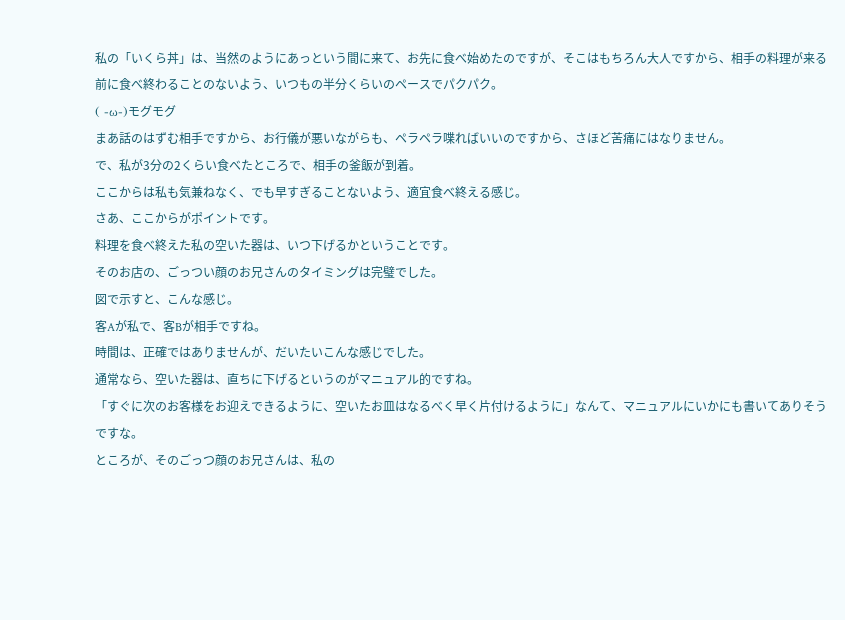私の「いくら丼」は、当然のようにあっという間に来て、お先に食べ始めたのですが、そこはもちろん大人ですから、相手の料理が来る前に食べ終わることのないよう、いつもの半分くらいのペースでパクパク。
( -ω-)モグモグ
まあ話のはずむ相手ですから、お行儀が悪いながらも、ペラペラ喋ればいいのですから、さほど苦痛にはなりません。
で、私が3分の2くらい食べたところで、相手の釜飯が到着。
ここからは私も気兼ねなく、でも早すぎることないよう、適宜食べ終える感じ。
さあ、ここからがポイントです。
料理を食べ終えた私の空いた器は、いつ下げるかということです。
そのお店の、ごっつい顔のお兄さんのタイミングは完璧でした。
図で示すと、こんな感じ。
客Aが私で、客Bが相手ですね。
時間は、正確ではありませんが、だいたいこんな感じでした。
通常なら、空いた器は、直ちに下げるというのがマニュアル的ですね。
「すぐに次のお客様をお迎えできるように、空いたお皿はなるべく早く片付けるように」なんて、マニュアルにいかにも書いてありそうですな。
ところが、そのごっつ顔のお兄さんは、私の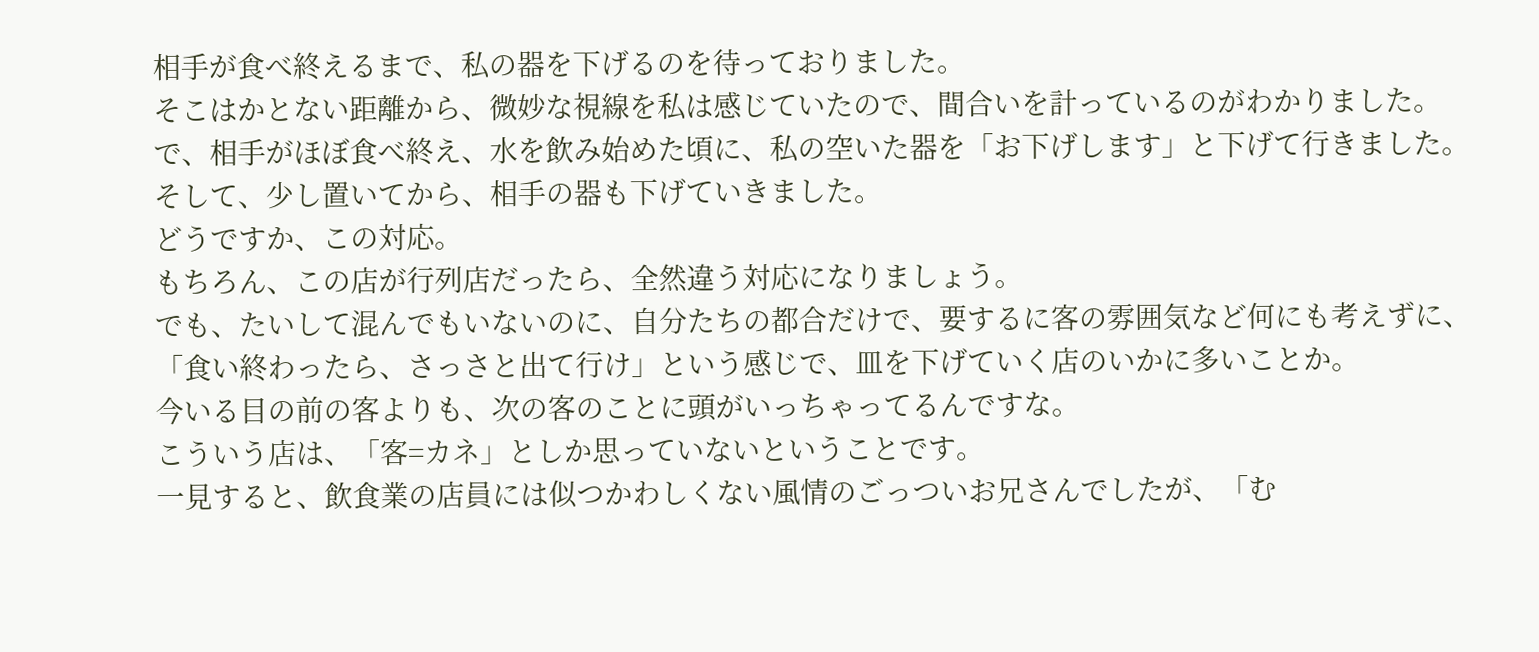相手が食べ終えるまで、私の器を下げるのを待っておりました。
そこはかとない距離から、微妙な視線を私は感じていたので、間合いを計っているのがわかりました。
で、相手がほぼ食べ終え、水を飲み始めた頃に、私の空いた器を「お下げします」と下げて行きました。
そして、少し置いてから、相手の器も下げていきました。
どうですか、この対応。
もちろん、この店が行列店だったら、全然違う対応になりましょう。
でも、たいして混んでもいないのに、自分たちの都合だけで、要するに客の雰囲気など何にも考えずに、「食い終わったら、さっさと出て行け」という感じで、皿を下げていく店のいかに多いことか。
今いる目の前の客よりも、次の客のことに頭がいっちゃってるんですな。
こういう店は、「客=カネ」としか思っていないということです。
一見すると、飲食業の店員には似つかわしくない風情のごっついお兄さんでしたが、「む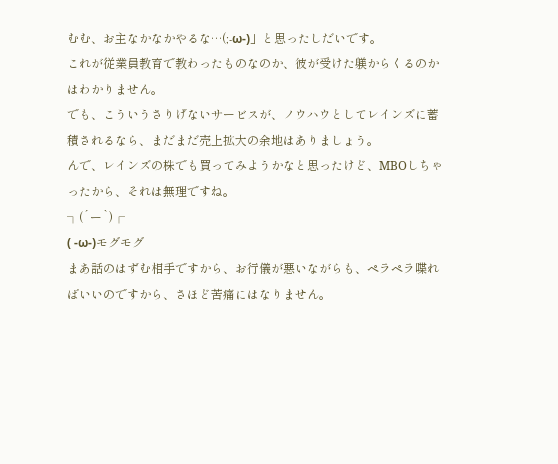むむ、お主なかなかやるな…(;-ω-)」と思ったしだいです。
これが従業員教育で教わったものなのか、彼が受けた躾からくるのかはわかりません。
でも、こういうさりげないサービスが、ノウハウとしてレインズに蓄積されるなら、まだまだ売上拡大の余地はありましょう。
んで、レインズの株でも買ってみようかなと思ったけど、MBOしちゃったから、それは無理ですね。
┐(´ー`)┌
( -ω-)モグモグ
まあ話のはずむ相手ですから、お行儀が悪いながらも、ペラペラ喋ればいいのですから、さほど苦痛にはなりません。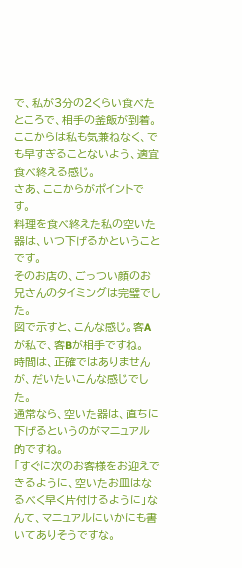で、私が3分の2くらい食べたところで、相手の釜飯が到着。
ここからは私も気兼ねなく、でも早すぎることないよう、適宜食べ終える感じ。
さあ、ここからがポイントです。
料理を食べ終えた私の空いた器は、いつ下げるかということです。
そのお店の、ごっつい顔のお兄さんのタイミングは完璧でした。
図で示すと、こんな感じ。客Aが私で、客Bが相手ですね。
時間は、正確ではありませんが、だいたいこんな感じでした。
通常なら、空いた器は、直ちに下げるというのがマニュアル的ですね。
「すぐに次のお客様をお迎えできるように、空いたお皿はなるべく早く片付けるように」なんて、マニュアルにいかにも書いてありそうですな。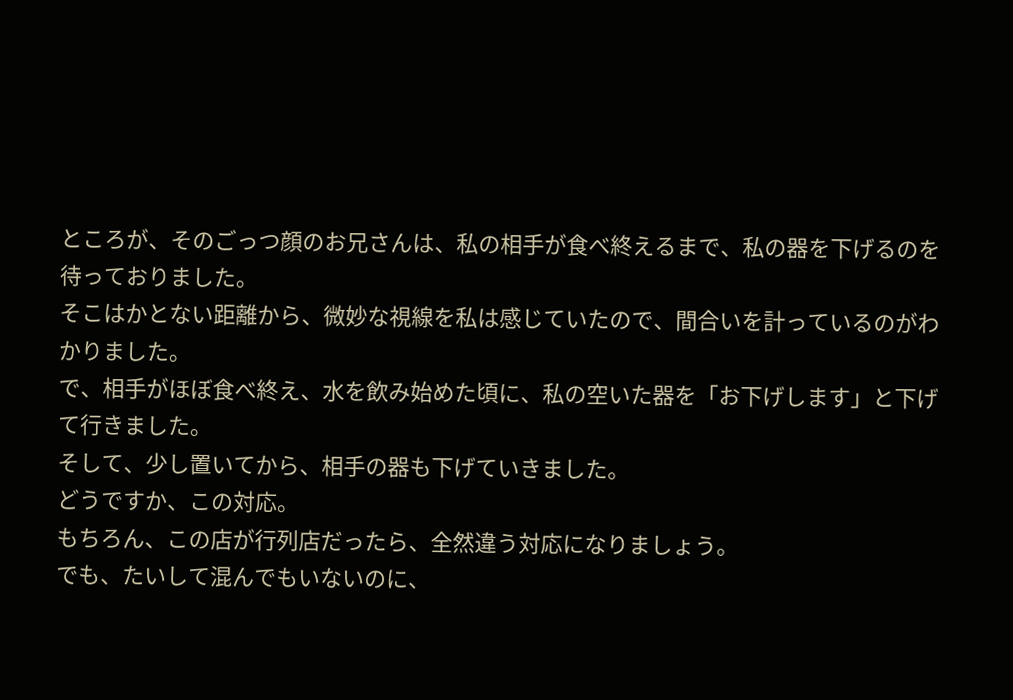ところが、そのごっつ顔のお兄さんは、私の相手が食べ終えるまで、私の器を下げるのを待っておりました。
そこはかとない距離から、微妙な視線を私は感じていたので、間合いを計っているのがわかりました。
で、相手がほぼ食べ終え、水を飲み始めた頃に、私の空いた器を「お下げします」と下げて行きました。
そして、少し置いてから、相手の器も下げていきました。
どうですか、この対応。
もちろん、この店が行列店だったら、全然違う対応になりましょう。
でも、たいして混んでもいないのに、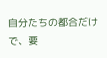自分たちの都合だけで、要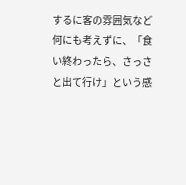するに客の雰囲気など何にも考えずに、「食い終わったら、さっさと出て行け」という感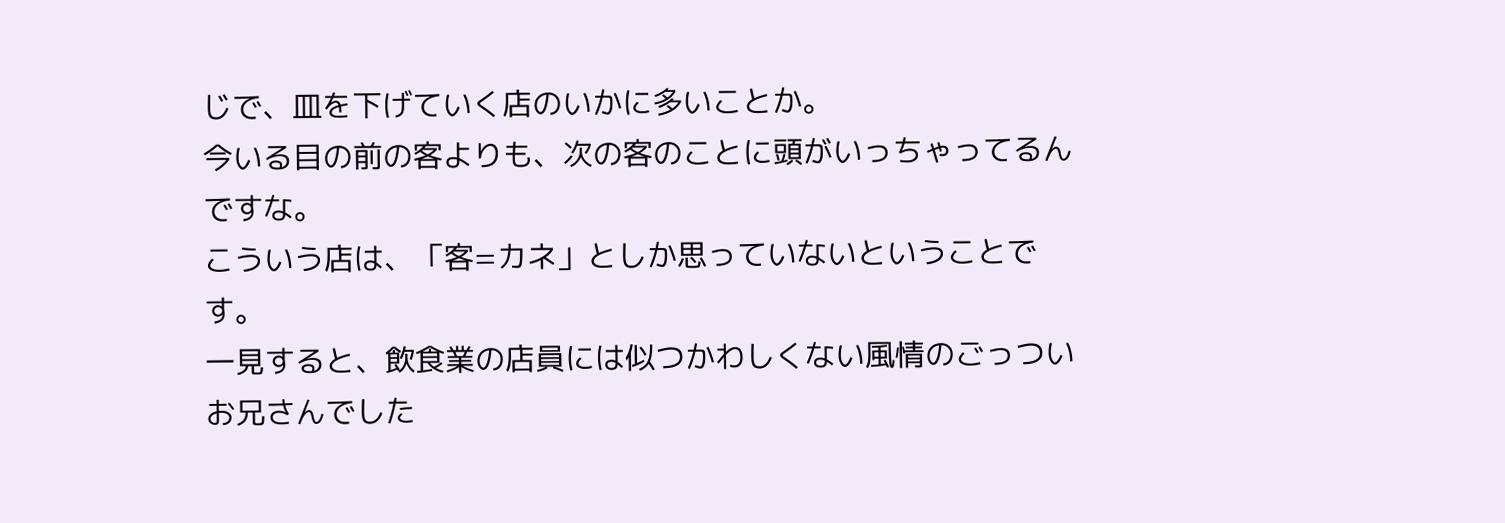じで、皿を下げていく店のいかに多いことか。
今いる目の前の客よりも、次の客のことに頭がいっちゃってるんですな。
こういう店は、「客=カネ」としか思っていないということです。
一見すると、飲食業の店員には似つかわしくない風情のごっついお兄さんでした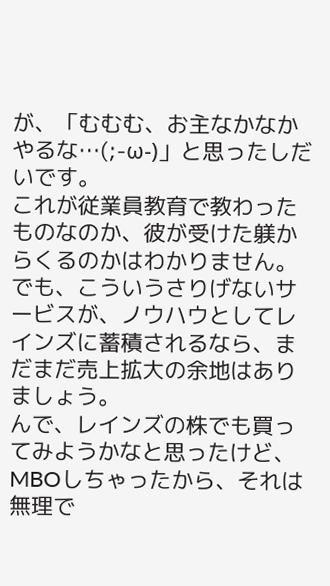が、「むむむ、お主なかなかやるな…(;-ω-)」と思ったしだいです。
これが従業員教育で教わったものなのか、彼が受けた躾からくるのかはわかりません。
でも、こういうさりげないサービスが、ノウハウとしてレインズに蓄積されるなら、まだまだ売上拡大の余地はありましょう。
んで、レインズの株でも買ってみようかなと思ったけど、MBOしちゃったから、それは無理で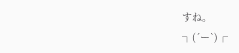すね。
┐(´ー`)┌